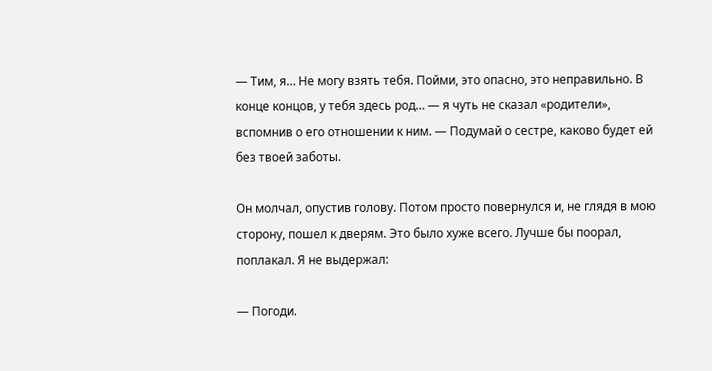— Тим, я… Не могу взять тебя. Пойми, это опасно, это неправильно. В конце концов, у тебя здесь род… — я чуть не сказал «родители», вспомнив о его отношении к ним. — Подумай о сестре, каково будет ей без твоей заботы.

Он молчал, опустив голову. Потом просто повернулся и, не глядя в мою сторону, пошел к дверям. Это было хуже всего. Лучше бы поорал, поплакал. Я не выдержал:

— Погоди.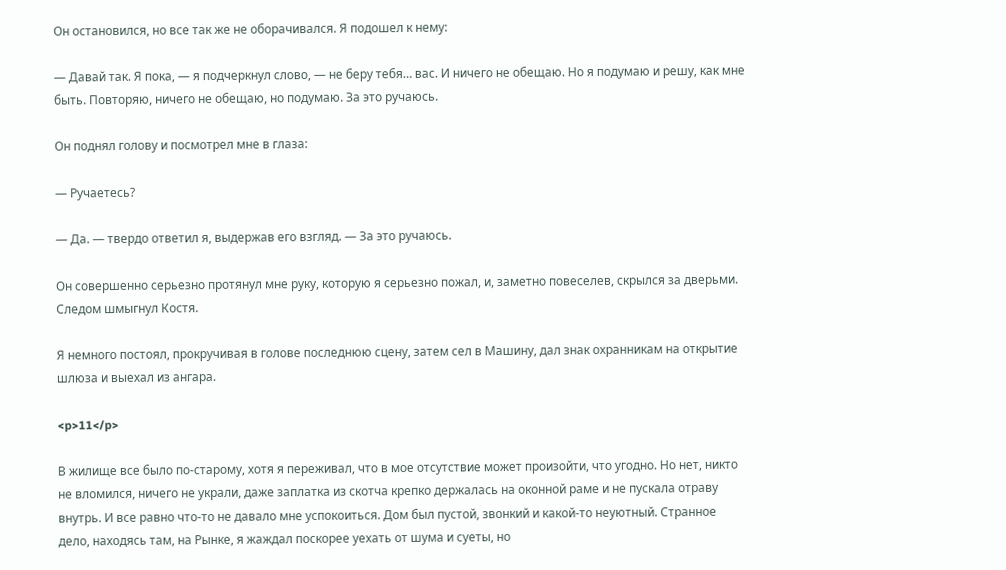Он остановился, но все так же не оборачивался. Я подошел к нему:

— Давай так. Я пока, — я подчеркнул слово, — не беру тебя… вас. И ничего не обещаю. Но я подумаю и решу, как мне быть. Повторяю, ничего не обещаю, но подумаю. За это ручаюсь.

Он поднял голову и посмотрел мне в глаза:

— Ручаетесь?

— Да. — твердо ответил я, выдержав его взгляд. — За это ручаюсь.

Он совершенно серьезно протянул мне руку, которую я серьезно пожал, и, заметно повеселев, скрылся за дверьми. Следом шмыгнул Костя.

Я немного постоял, прокручивая в голове последнюю сцену, затем сел в Машину, дал знак охранникам на открытие шлюза и выехал из ангара.

<p>11</p>

В жилище все было по-старому, хотя я переживал, что в мое отсутствие может произойти, что угодно. Но нет, никто не вломился, ничего не украли, даже заплатка из скотча крепко держалась на оконной раме и не пускала отраву внутрь. И все равно что-то не давало мне успокоиться. Дом был пустой, звонкий и какой-то неуютный. Странное дело, находясь там, на Рынке, я жаждал поскорее уехать от шума и суеты, но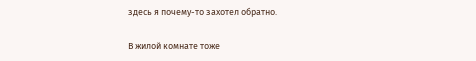здесь я почему-то захотел обратно.

В жилой комнате тоже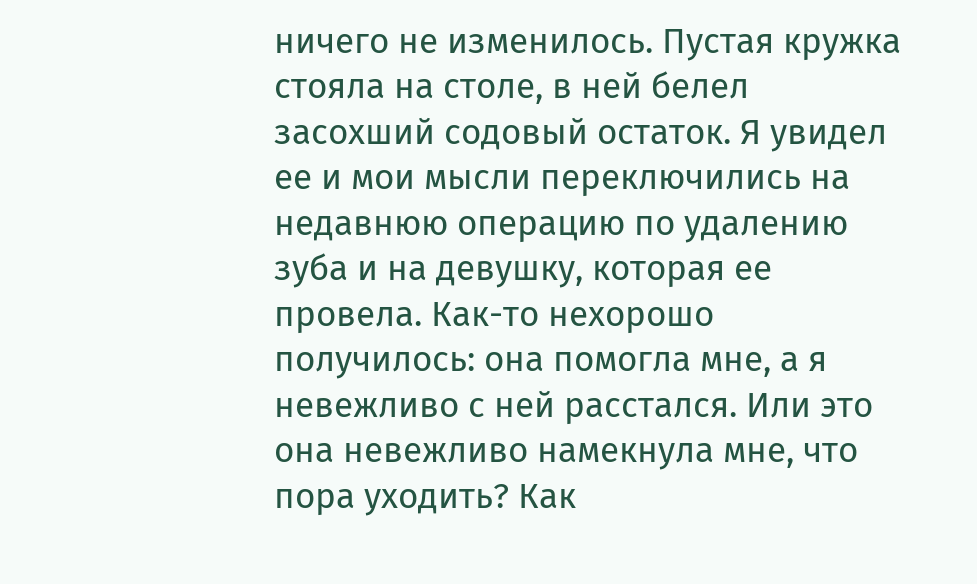ничего не изменилось. Пустая кружка стояла на столе, в ней белел засохший содовый остаток. Я увидел ее и мои мысли переключились на недавнюю операцию по удалению зуба и на девушку, которая ее провела. Как-то нехорошо получилось: она помогла мне, а я невежливо с ней расстался. Или это она невежливо намекнула мне, что пора уходить? Как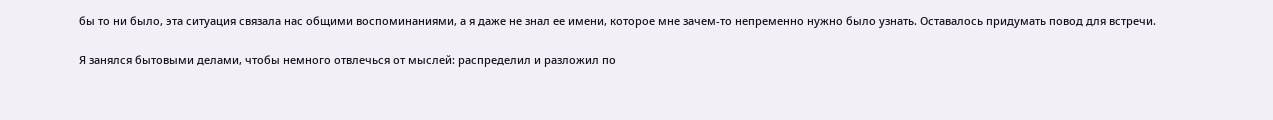бы то ни было, эта ситуация связала нас общими воспоминаниями, а я даже не знал ее имени, которое мне зачем-то непременно нужно было узнать. Оставалось придумать повод для встречи.

Я занялся бытовыми делами, чтобы немного отвлечься от мыслей: распределил и разложил по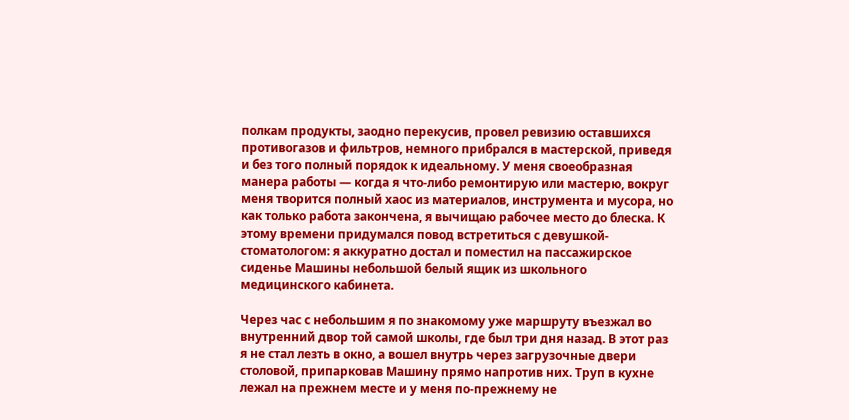полкам продукты, заодно перекусив, провел ревизию оставшихся противогазов и фильтров, немного прибрался в мастерской, приведя и без того полный порядок к идеальному. У меня своеобразная манера работы — когда я что-либо ремонтирую или мастерю, вокруг меня творится полный хаос из материалов, инструмента и мусора, но как только работа закончена, я вычищаю рабочее место до блеска. К этому времени придумался повод встретиться с девушкой-стоматологом: я аккуратно достал и поместил на пассажирское сиденье Машины небольшой белый ящик из школьного медицинского кабинета.

Через час с небольшим я по знакомому уже маршруту въезжал во внутренний двор той самой школы, где был три дня назад. В этот раз я не стал лезть в окно, а вошел внутрь через загрузочные двери столовой, припарковав Машину прямо напротив них. Труп в кухне лежал на прежнем месте и у меня по-прежнему не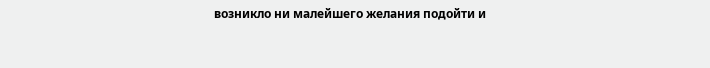возникло ни малейшего желания подойти и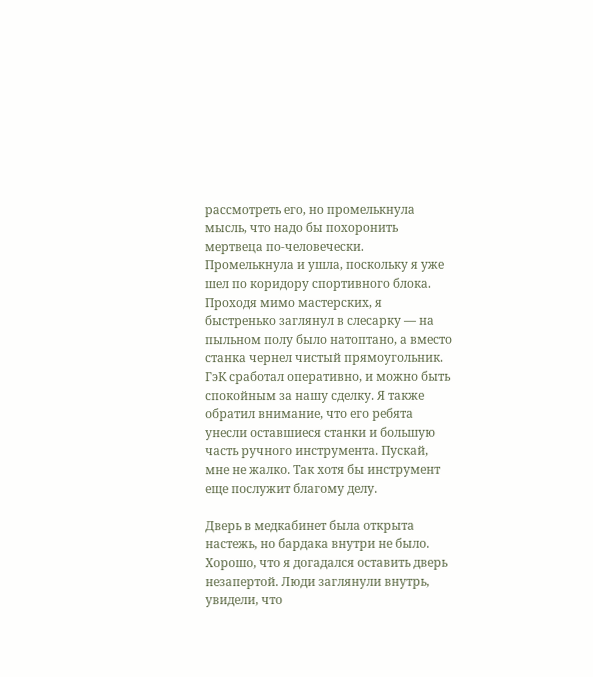рассмотреть его, но промелькнула мысль, что надо бы похоронить мертвеца по-человечески. Промелькнула и ушла, поскольку я уже шел по коридору спортивного блока. Проходя мимо мастерских, я быстренько заглянул в слесарку — на пыльном полу было натоптано, а вместо станка чернел чистый прямоугольник. ГэК сработал оперативно, и можно быть спокойным за нашу сделку. Я также обратил внимание, что его ребята унесли оставшиеся станки и большую часть ручного инструмента. Пускай, мне не жалко. Так хотя бы инструмент еще послужит благому делу.

Дверь в медкабинет была открыта настежь, но бардака внутри не было. Хорошо, что я догадался оставить дверь незапертой. Люди заглянули внутрь, увидели, что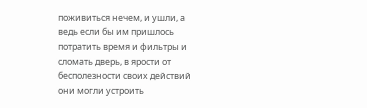поживиться нечем, и ушли, а ведь если бы им пришлось потратить время и фильтры и сломать дверь, в ярости от бесполезности своих действий они могли устроить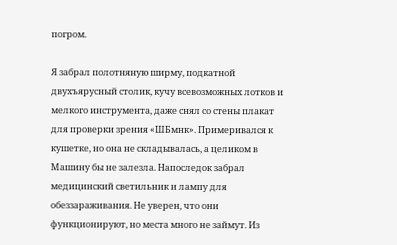погром.

Я забрал полотняную ширму, подкатной двухъярусный столик, кучу всевозможных лотков и мелкого инструмента, даже снял со стены плакат для проверки зрения «ШБмнк». Примеривался к кушетке, но она не складывалась, а целиком в Машину бы не залезла. Напоследок забрал медицинский светильник и лампу для обеззараживания. Не уверен, что они функционируют, но места много не займут. Из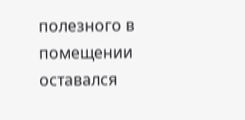полезного в помещении оставался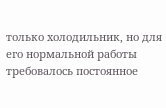только холодильник, но для его нормальной работы требовалось постоянное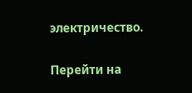электричество.

Перейти на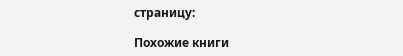страницу:

Похожие книги